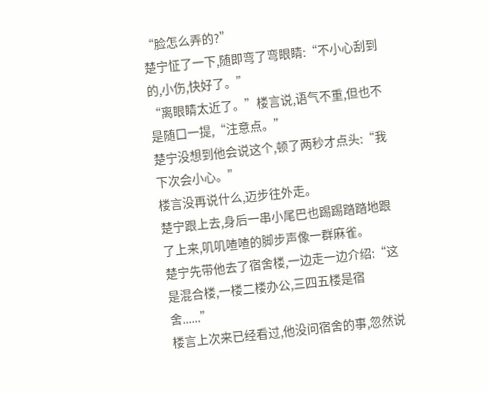“脸怎么弄的?”
楚宁怔了一下,随即弯了弯眼睛:“不小心刮到的,小伤,快好了。”
“离眼睛太近了。”楼言说,语气不重,但也不是随口一提,“注意点。”
楚宁没想到他会说这个,顿了两秒才点头:“我下次会小心。”
楼言没再说什么,迈步往外走。
楚宁跟上去,身后一串小尾巴也踢踢踏踏地跟了上来,叽叽喳喳的脚步声像一群麻雀。
楚宁先带他去了宿舍楼,一边走一边介绍:“这是混合楼,一楼二楼办公,三四五楼是宿舍......”
楼言上次来已经看过,他没问宿舍的事,忽然说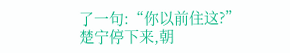了一句:“你以前住这?”
楚宁停下来,朝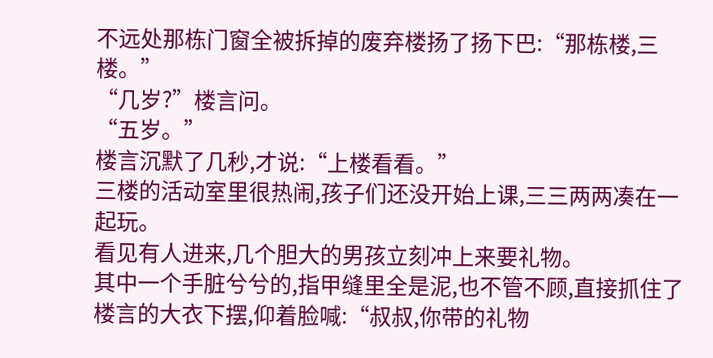不远处那栋门窗全被拆掉的废弃楼扬了扬下巴:“那栋楼,三楼。”
“几岁?”楼言问。
“五岁。”
楼言沉默了几秒,才说:“上楼看看。”
三楼的活动室里很热闹,孩子们还没开始上课,三三两两凑在一起玩。
看见有人进来,几个胆大的男孩立刻冲上来要礼物。
其中一个手脏兮兮的,指甲缝里全是泥,也不管不顾,直接抓住了楼言的大衣下摆,仰着脸喊:“叔叔,你带的礼物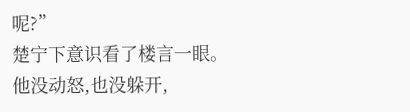呢?”
楚宁下意识看了楼言一眼。
他没动怒,也没躲开,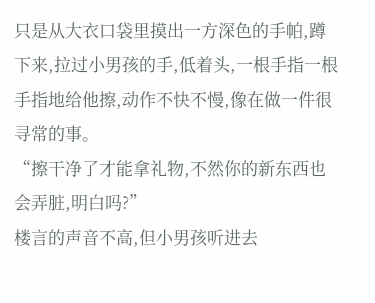只是从大衣口袋里摸出一方深色的手帕,蹲下来,拉过小男孩的手,低着头,一根手指一根手指地给他擦,动作不快不慢,像在做一件很寻常的事。
“擦干净了才能拿礼物,不然你的新东西也会弄脏,明白吗?”
楼言的声音不高,但小男孩听进去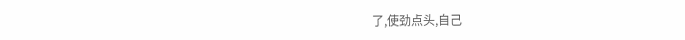了,使劲点头,自己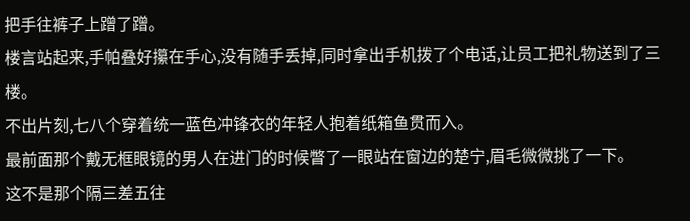把手往裤子上蹭了蹭。
楼言站起来,手帕叠好攥在手心,没有随手丢掉,同时拿出手机拨了个电话,让员工把礼物送到了三楼。
不出片刻,七八个穿着统一蓝色冲锋衣的年轻人抱着纸箱鱼贯而入。
最前面那个戴无框眼镜的男人在进门的时候瞥了一眼站在窗边的楚宁,眉毛微微挑了一下。
这不是那个隔三差五往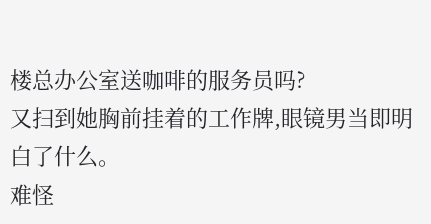楼总办公室送咖啡的服务员吗?
又扫到她胸前挂着的工作牌,眼镜男当即明白了什么。
难怪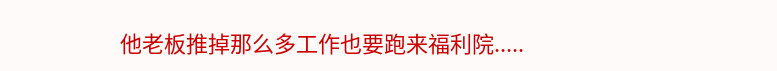他老板推掉那么多工作也要跑来福利院.....